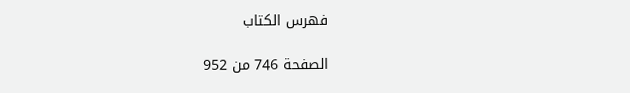فهرس الكتاب

الصفحة 746 من 952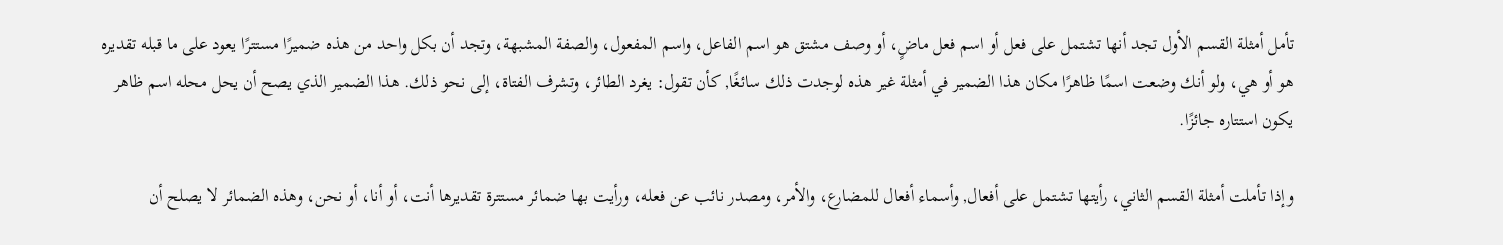تأمل أمثلة القسم الأول تجد أنها تشتمل على فعل أو اسم فعل ماضٍ، أو وصف مشتق هو اسم الفاعل، واسم المفعول، والصفة المشبهة، وتجد أن بكل واحد من هذه ضميرًا مستترًا يعود على ما قبله تقديره هو أو هي، ولو أنك وضعت اسمًا ظاهرًا مكان هذا الضمير في أمثلة غير هذه لوجدت ذلك سائغًا, كأن تقول: يغرد الطائر، وتشرف الفتاة، إلى نحو ذلك. هذا الضمير الذي يصح أن يحل محله اسم ظاهر يكون استتاره جائزًا.

وإذا تأملت أمثلة القسم الثاني، رأيتها تشتمل على أفعال, وأسماء أفعال للمضارع، والأمر، ومصدر نائب عن فعله، ورأيت بها ضمائر مستترة تقديرها أنت، أو أنا، أو نحن، وهذه الضمائر لا يصلح أن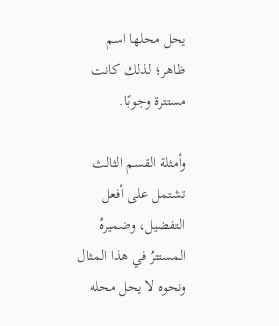يحل محلها اسم ظاهر؛ لذلك كانت مستترة وجوبًا.

وأمثلة القسم الثالث تشتمل على أفعل التفضيل، وضميرهُ المستترُ في هذا المثال ونحوه لا يحل محله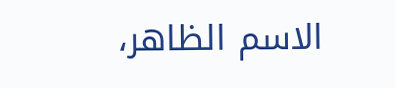الاسم الظاهر،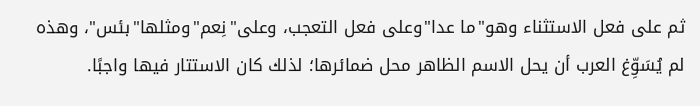ثم على فعل الاستثناء وهو"ما عدا"وعلى فعل التعجب، وعلى"نِعم"ومثلها"بئس"، وهذه لم يُسَوِّغ العرب أن يحل الاسم الظاهر محل ضمائرها؛ لذلك كان الاستتار فيها واجبًا.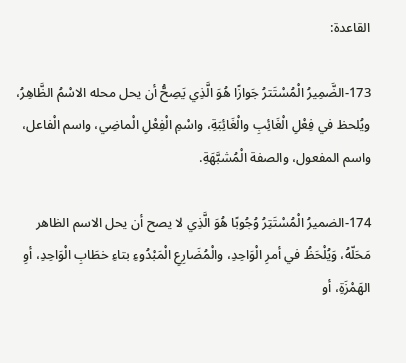القاعدة:

173-الضَّمِيرُ الْمُسْتَترُ جَوازًا هُوَ الَّذِي يَصِحُّ أن يحل محله الاسْمُ الظَّاهِرُ، ويُلحظ في فِعْلِ الْغَائِبِ والْغَائِبَةِ، واسْمِ الْفِعْلِ الْماضِي، واسم الْفاعل، واسم المفعول، والصفة الْمُشبَّهَةِ.

174-الضميرُ الْمُسْتَتِرُ وُجُوبًا هُوَ الَّذِي لا يصح أن يحل الاسم الظاهر مَحَلّهُ، وَيُلْحَظُ في أمرِ الْوَاحِدِ، والْمُضَارِعِ الْمَبْدُوءِ بتاءِ خطَابِ الْوَاحِدِ، أوِ الهَمْزَةِ، أو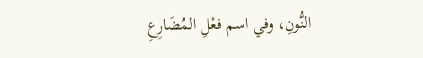النُّونِ، وفي اسم فعْلِ المُضَارِعِ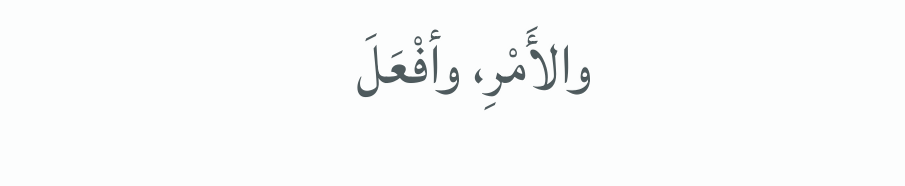والأَمْرِ، وأفْعَلَ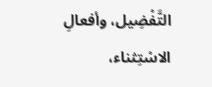التَّفْضِيل، وأفعالِ الاسْتِثناء،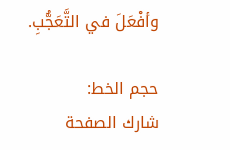وأفْعَلَ في التَّعَجُّبِ.

حجم الخط:
شارك الصفحة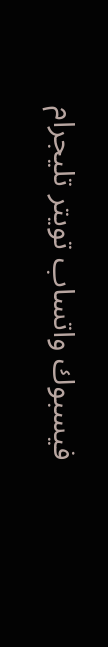فيسبوك واتساب تويتر تليجرام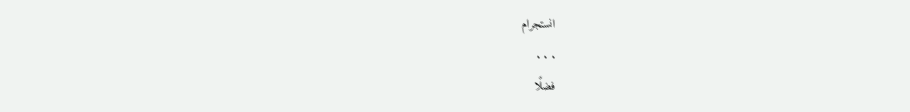انستجرام
. . .
فضلًا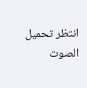انتظر تحميل الصوت